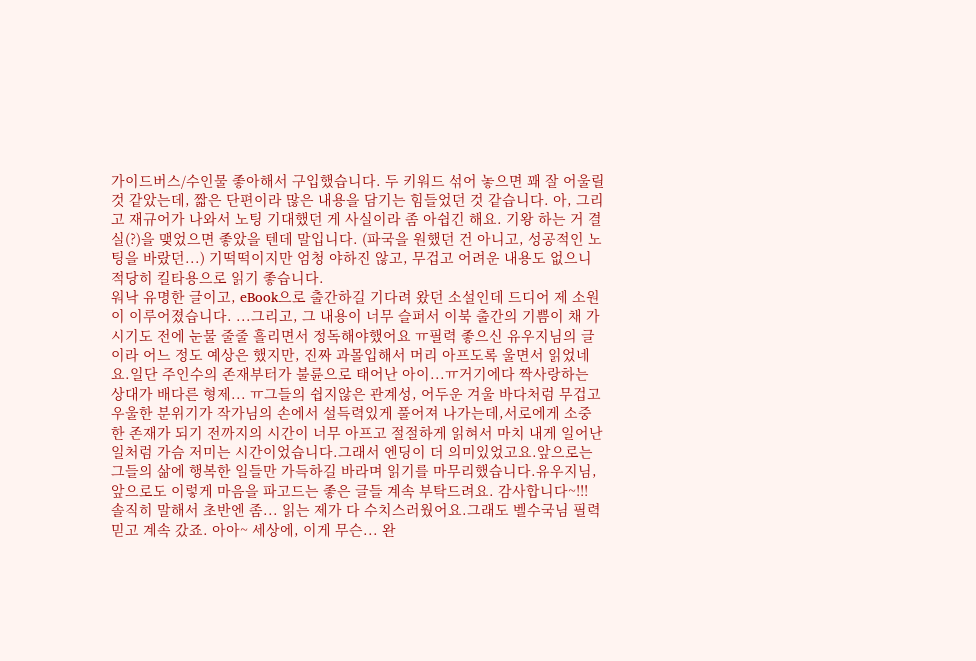가이드버스/수인물 좋아해서 구입했습니다. 두 키워드 섞어 놓으면 꽤 잘 어울릴 것 같았는데, 짧은 단편이라 많은 내용을 담기는 힘들었던 것 같습니다. 아, 그리고 재규어가 나와서 노팅 기대했던 게 사실이라 좀 아쉽긴 해요. 기왕 하는 거 결실(?)을 맺었으면 좋았을 텐데 말입니다. (파국을 원했던 건 아니고, 성공적인 노팅을 바랐던...) 기떡떡이지만 엄청 야하진 않고, 무겁고 어려운 내용도 없으니 적당히 킬타용으로 읽기 좋습니다.
워낙 유명한 글이고, eBook으로 출간하길 기다려 왔던 소설인데 드디어 제 소원이 이루어졌습니다. ...그리고, 그 내용이 너무 슬퍼서 이북 출간의 기쁨이 채 가시기도 전에 눈물 줄줄 흘리면서 정독해야했어요 ㅠ필력 좋으신 유우지님의 글이라 어느 정도 예상은 했지만, 진짜 과몰입해서 머리 아프도록 울면서 읽었네요.일단 주인수의 존재부터가 불륜으로 태어난 아이...ㅠ거기에다 짝사랑하는 상대가 배다른 형제... ㅠ그들의 쉽지않은 관계성, 어두운 겨울 바다처럼 무겁고 우울한 분위기가 작가님의 손에서 설득력있게 풀어져 나가는데,서로에게 소중한 존재가 되기 전까지의 시간이 너무 아프고 절절하게 읽혀서 마치 내게 일어난 일처럼 가슴 저미는 시간이었습니다.그래서 엔딩이 더 의미있었고요.앞으로는 그들의 삶에 행복한 일들만 가득하길 바라며 읽기를 마무리했습니다.유우지님, 앞으로도 이렇게 마음을 파고드는 좋은 글들 계속 부탁드려요. 감사합니다~!!!
솔직히 말해서 초반엔 좀... 읽는 제가 다 수치스러웠어요.그래도 벨수국님 필력 믿고 계속 갔죠. 아아~ 세상에, 이게 무슨... 완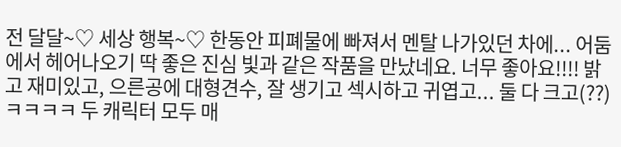전 달달~♡ 세상 행복~♡ 한동안 피폐물에 빠져서 멘탈 나가있던 차에... 어둠에서 헤어나오기 딱 좋은 진심 빛과 같은 작품을 만났네요. 너무 좋아요!!!! 밝고 재미있고, 으른공에 대형견수, 잘 생기고 섹시하고 귀엽고... 둘 다 크고(??) ㅋㅋㅋㅋ 두 캐릭터 모두 매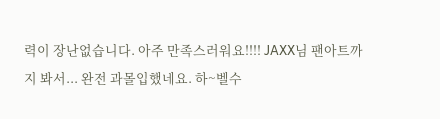력이 장난없습니다. 아주 만족스러워요!!!! JAXX님 팬아트까지 봐서... 완전 과몰입했네요. 하~벨수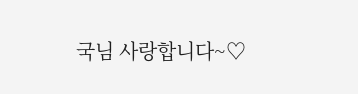국님 사랑합니다~♡